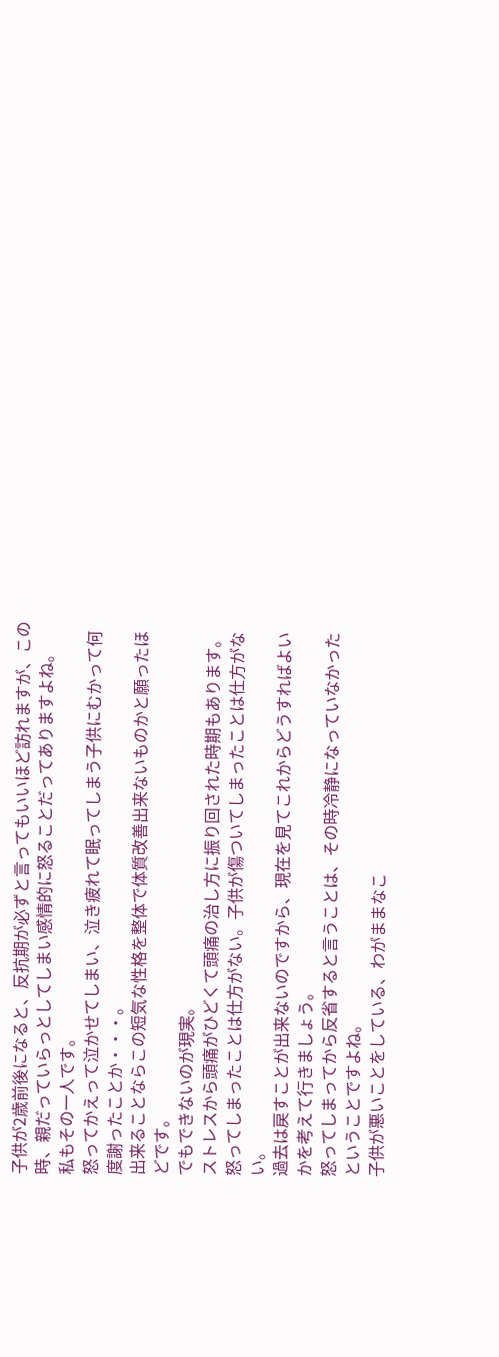子供が2歳前後になると、反抗期が必ずと言ってもいいほど訪れますが、この時、親だっていらっとしてしまい感情的に怒ることだってありますよね。
私もその一人です。
怒ってかえって泣かせてしまい、泣き疲れて眠ってしまう子供にむかって何度謝ったことか・・・。
出来ることならこの短気な性格を整体で体質改善出来ないものかと願ったほどです。
でもできないのが現実。
ストレスから頭痛がひどくて頭痛の治し方に振り回された時期もあります。
怒ってしまったことは仕方がない。子供が傷ついてしまったことは仕方がない。
過去は戻すことが出来ないのですから、現在を見てこれからどうすればよいかを考えて行きましょう。
怒ってしまってから反省すると言うことは、その時冷静になっていなかったということですよね。
子供が悪いことをしている、わがままなこ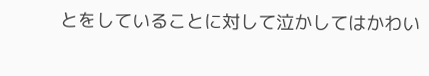とをしていることに対して泣かしてはかわい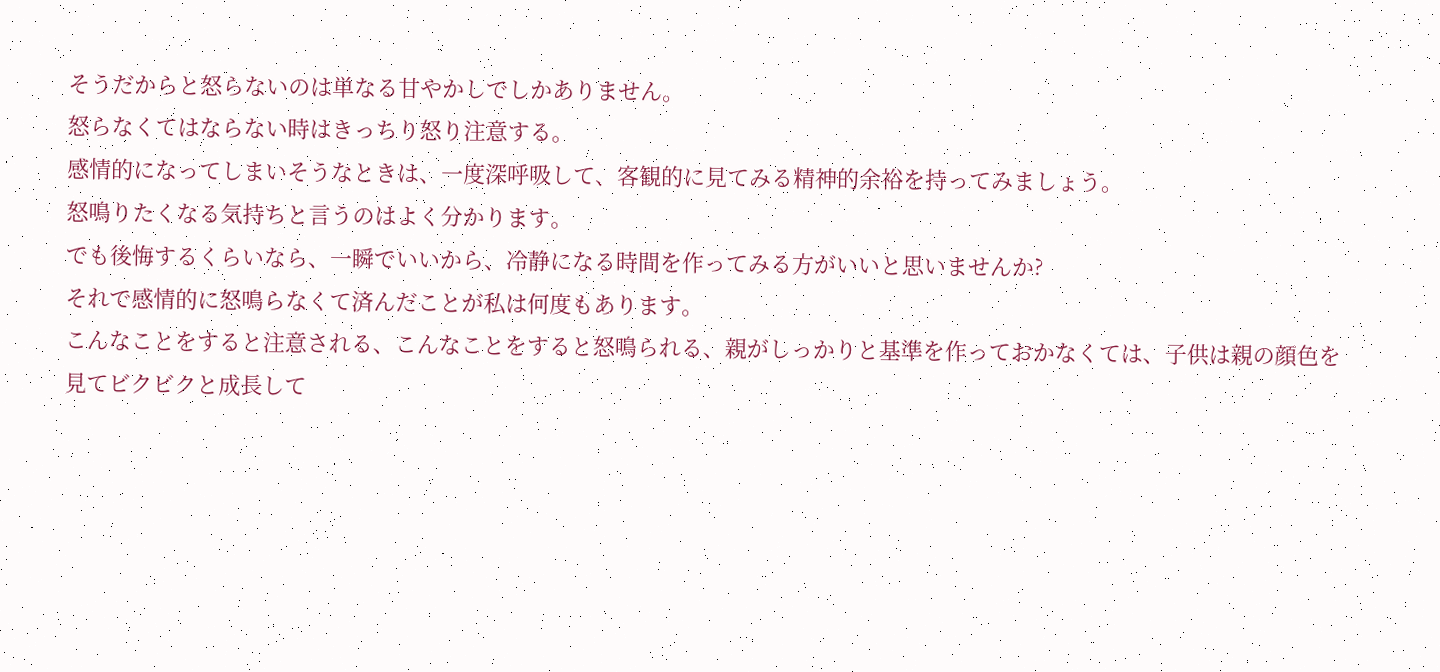そうだからと怒らないのは単なる甘やかしでしかありません。
怒らなくてはならない時はきっちり怒り注意する。
感情的になってしまいそうなときは、一度深呼吸して、客観的に見てみる精神的余裕を持ってみましょう。
怒鳴りたくなる気持ちと言うのはよく分かります。
でも後悔するくらいなら、一瞬でいいから、冷静になる時間を作ってみる方がいいと思いませんか?
それで感情的に怒鳴らなくて済んだことが私は何度もあります。
こんなことをすると注意される、こんなことをすると怒鳴られる、親がしっかりと基準を作っておかなくては、子供は親の顔色を見てビクビクと成長して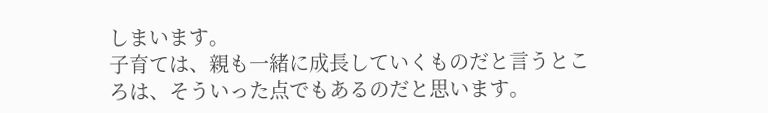しまいます。
子育ては、親も一緒に成長していくものだと言うところは、そういった点でもあるのだと思います。